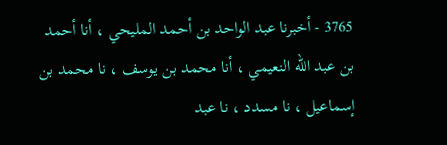3765 - أخبرنا عبد الواحد بن أحمد المليحي ، أنا أحمد بن عبد الله النعيمي ، أنا محمد بن يوسف ، نا محمد بن إسماعيل ، نا مسدد ، نا عبد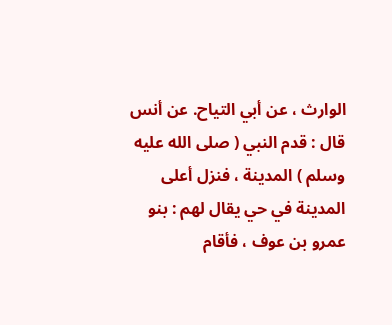الوارث ، عن أبي التياح. عن أنس قال : قدم النبي ( صلى الله عليه وسلم ) المدينة ، فنزل أعلى المدينة في حي يقال لهم : بنو عمرو بن عوف ، فأقام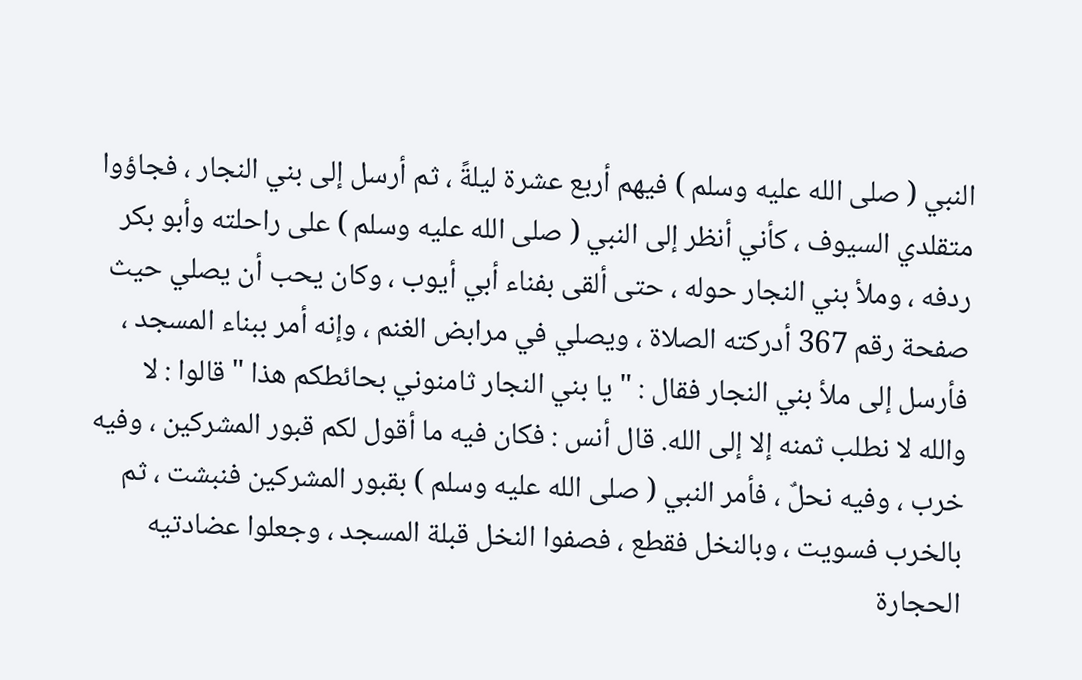النبي ( صلى الله عليه وسلم ) فيهم أربع عشرة ليلةً ، ثم أرسل إلى بني النجار ، فجاؤوا متقلدي السيوف ، كأني أنظر إلى النبي ( صلى الله عليه وسلم ) على راحلته وأبو بكر ردفه ، وملأ بني النجار حوله ، حتى ألقى بفناء أبي أيوب ، وكان يحب أن يصلي حيث صفحة رقم 367 أدركته الصلاة ، ويصلي في مرابض الغنم ، وإنه أمر ببناء المسجد ، فأرسل إلى ملأ بني النجار فقال : " يا بني النجار ثامنوني بحائطكم هذا " قالوا : لا والله لا نطلب ثمنه إلا إلى الله. قال أنس : فكان فيه ما أقول لكم قبور المشركين ، وفيه خرب ، وفيه نحلٌ ، فأمر النبي ( صلى الله عليه وسلم ) بقبور المشركين فنبشت ، ثم بالخرب فسويت ، وبالنخل فقطع ، فصفوا النخل قبلة المسجد ، وجعلوا عضادتيه الحجارة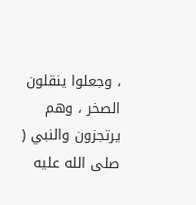، وجعلوا ينقلون الصخر ، وهم يرتجزون والنبي ( صلى الله عليه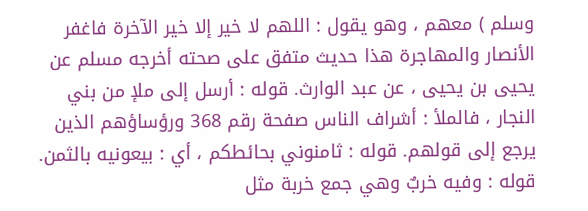وسلم ) معهم ، وهو يقول : اللهم لا خير إلا خير الآخرة فاغفر الأنصار والمهاجرة هذا حديث متفق على صحته أخرجه مسلم عن يحيى بن يحيى ، عن عبد الوارث. قوله : أرسل إلى ملإ من بني النجار ، فالملأ : أشراف الناس صفحة رقم 368 ورؤساؤهم الذين يرجع إلى قولهم. قوله : ثامنوني بحائطكم ، أي : بيعونيه بالثمن. قوله : وفيه خربٌ وهي جمع خربة مثل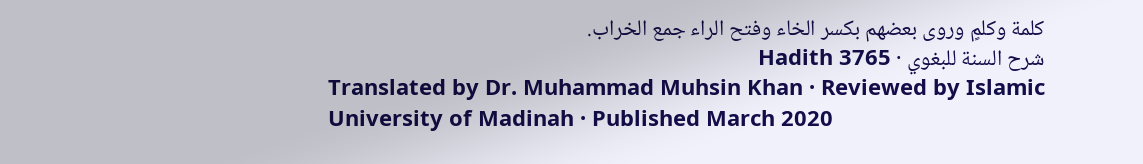كلمة وكلمٍ وروى بعضهم بكسر الخاء وفتح الراء جمع الخراب.
شرح السنة للبغوي · Hadith 3765
Translated by Dr. Muhammad Muhsin Khan · Reviewed by Islamic University of Madinah · Published March 2020